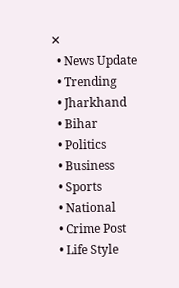✕
  • News Update
  • Trending
  • Jharkhand
  • Bihar
  • Politics
  • Business
  • Sports
  • National
  • Crime Post
  • Life Style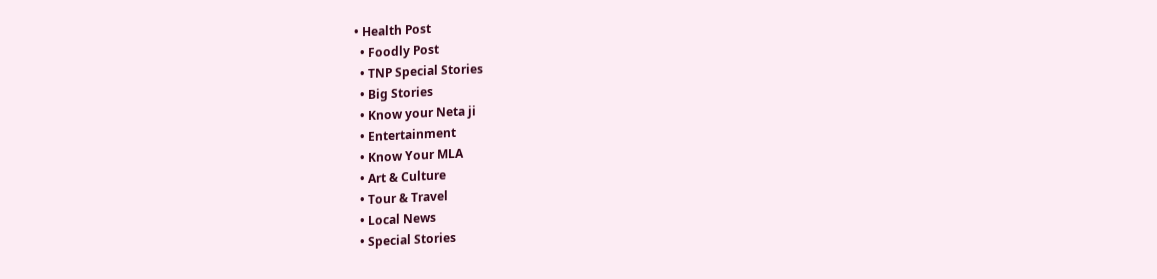• Health Post
  • Foodly Post
  • TNP Special Stories
  • Big Stories
  • Know your Neta ji
  • Entertainment
  • Know Your MLA
  • Art & Culture
  • Tour & Travel
  • Local News
  • Special Stories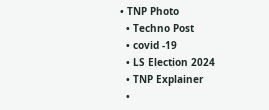• TNP Photo
  • Techno Post
  • covid -19
  • LS Election 2024
  • TNP Explainer
  •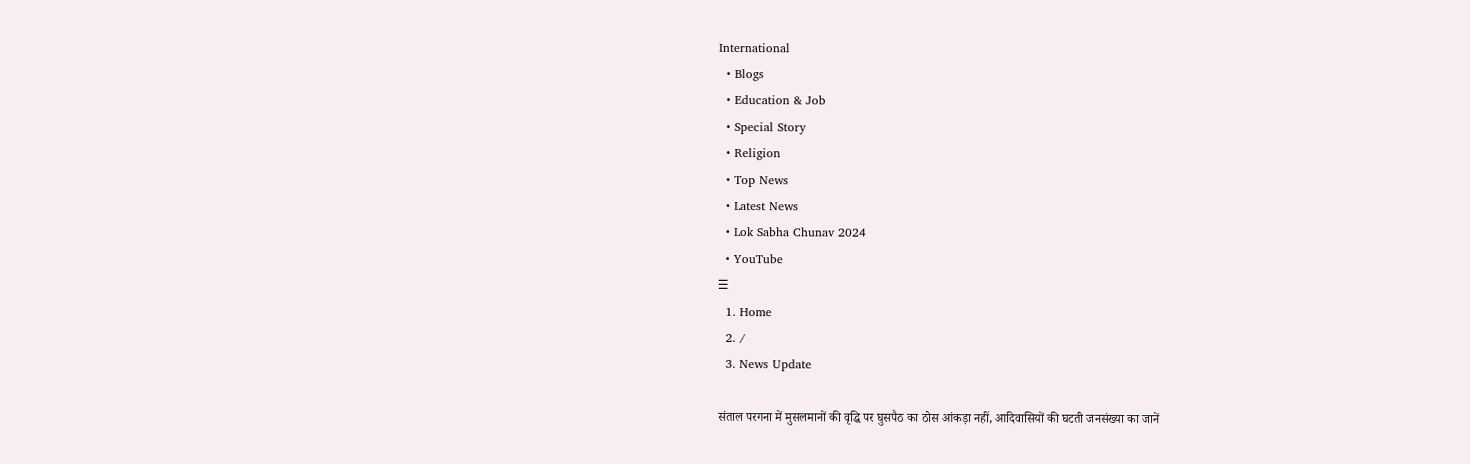International
  • Blogs
  • Education & Job
  • Special Story
  • Religion
  • Top News
  • Latest News
  • Lok Sabha Chunav 2024
  • YouTube
☰
  1. Home
  2. /
  3. News Update

संताल परगना में मुसलमानों की वृद्धि पर घुसपैठ का ठोस आंकड़ा नहीं, आदिवासियों की घटती जनसंख्या का जानें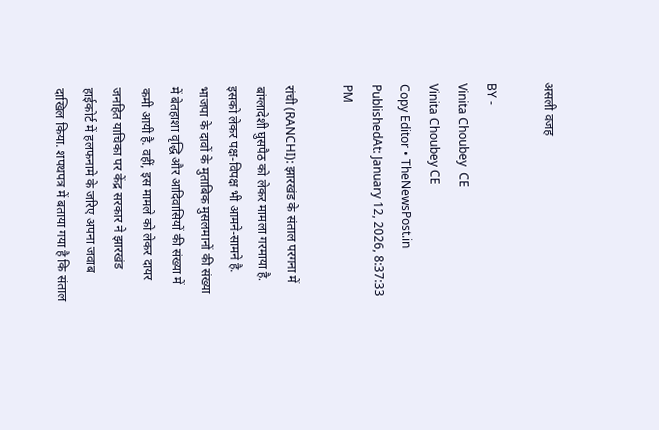असली वजह

BY -
Vinita Choubey  CE
Vinita Choubey CE
Copy Editor • TheNewsPost.in
PublishedAt: January 12, 2026, 8:37:33 PM

रांची (RANCHI): झारखंड के संताल परगना में बांग्लादेशी घुसपैठ को लेकर मामला गरमाया है. इसको लेकर पक्ष-विपक्ष भी आमने-सामने है. भाजपा के दावों के मुताबिक मुसलमानों की संख्या में बेतहाशा वृद्धि और आदिवासियों की संख्या में कमी आयी है. वहीं, इस मामले को लेकर दायर जनहित याचिका पर केंद्र सरकार ने झारखंड हाईकोर्ट में हलफनामे के जरिए अपना जवाब दाखिल किया. शपथपत्र में बताया गया है कि संताल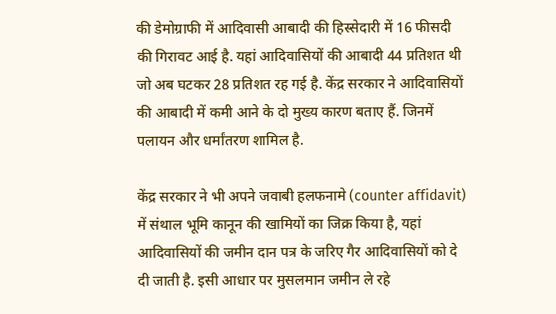की डेमोग्राफी में आदिवासी आबादी की हिस्सेदारी में 16 फीसदी की गिरावट आई है. यहां आदिवासियों की आबादी 44 प्रतिशत थी जो अब घटकर 28 प्रतिशत रह गई है. केंद्र सरकार ने आदिवासियों की आबादी में कमी आने के दो मुख्य कारण बताए हैं. जिनमें पलायन और धर्मांतरण शामिल है.

केंद्र सरकार ने भी अपने जवाबी हलफनामे (counter affidavit) में संथाल भूमि कानून की खामियों का जिक्र किया है, यहां आदिवासियों की जमीन दान पत्र के जरिए गैर आदिवासियों को दे दी जाती है. इसी आधार पर मुसलमान जमीन ले रहे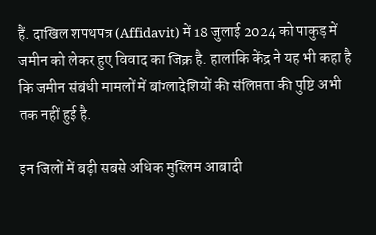हैं. दाखिल शपथपत्र (Affidavit) में 18 जुलाई 2024 को पाकुड़ में जमीन को लेकर हुए विवाद का जिक्र है. हालांकि केंद्र ने यह भी कहा है कि जमीन संबंधी मामलों में बांग्लादेशियों की संलिप्तता की पुष्टि अभी तक नहीं हुई है.

इन जिलों में बढ़ी सबसे अधिक मुस्लिम आबादी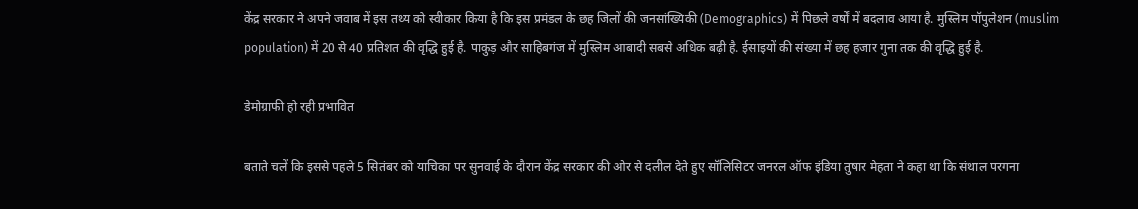केंद्र सरकार ने अपने जवाब में इस तथ्य को स्वीकार किया है कि इस प्रमंडल के छह जिलों की जनसांख्यिकी (Demographics) में पिछले वर्षों में बदलाव आया है. मुस्लिम पॉपुलेशन (muslim population) में 20 से 40 प्रतिशत की वृद्धि हुई है. पाकुड़ और साहिबगंज में मुस्लिम आबादी सबसे अधिक बढ़ी है. ईसाइयों की संख्या में छह हजार गुना तक की वृद्धि हुई है.

डेमोग्राफी हो रही प्रभावित

बताते चलें कि इससे पहले 5 सितंबर को याचिका पर सुनवाई के दौरान केंद्र सरकार की ओर से दलील देते हुए सॉलिसिटर जनरल ऑफ इंडिया तुषार मेहता ने कहा था कि संथाल परगना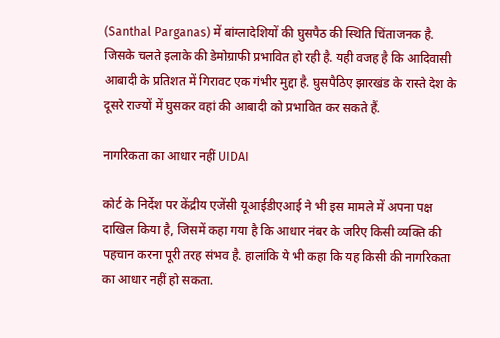(Santhal Parganas) में बांग्लादेशियों की घुसपैठ की स्थिति चिंताजनक है. जिसके चलते इलाके की डेमोग्राफी प्रभावित हो रही है. यही वजह है कि आदिवासी आबादी के प्रतिशत में गिरावट एक गंभीर मुद्दा है. घुसपैठिए झारखंड के रास्ते देश के दूसरे राज्यों में घुसकर वहां की आबादी को प्रभावित कर सकते हैं.

नागरिकता का आधार नहीं UIDAI

कोर्ट के निर्देश पर केंद्रीय एजेंसी यूआईडीएआई ने भी इस मामले में अपना पक्ष दाखिल किया है, जिसमें कहा गया है कि आधार नंबर के जरिए किसी व्यक्ति की पहचान करना पूरी तरह संभव है. हालांकि ये भी कहा कि यह किसी की नागरिकता का आधार नहीं हो सकता.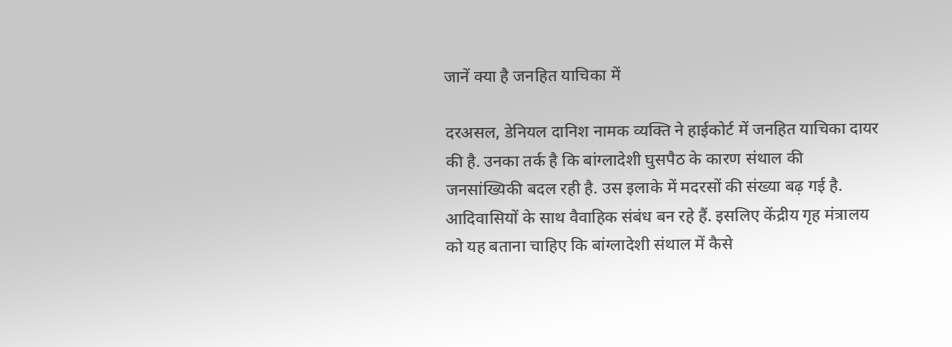जानें क्या है जनहित याचिका में

दरअसल, डेनियल दानिश नामक व्यक्ति ने हाईकोर्ट में जनहित याचिका दायर की है. उनका तर्क है कि बांग्लादेशी घुसपैठ के कारण संथाल की जनसांख्यिकी बदल रही है. उस इलाके में मदरसों की संख्या बढ़ गई है. आदिवासियों के साथ वैवाहिक संबंध बन रहे हैं. इसलिए केंद्रीय गृह मंत्रालय को यह बताना चाहिए कि बांग्लादेशी संथाल में कैसे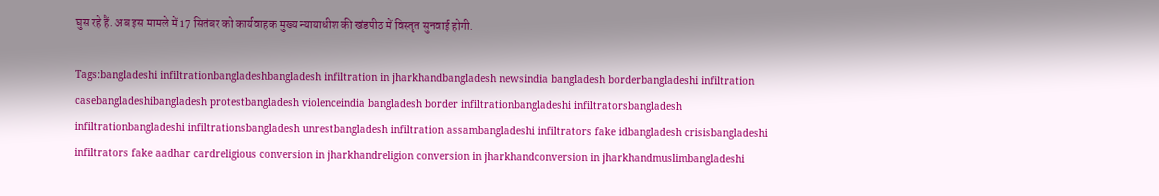घुस रहे हैं. अब इस मामले में 17 सितंबर को कार्यवाहक मुख्य न्यायाधीश की खंडपीठ में विस्तृत सुनवाई होगी.

Tags:bangladeshi infiltrationbangladeshbangladesh infiltration in jharkhandbangladesh newsindia bangladesh borderbangladeshi infiltration casebangladeshibangladesh protestbangladesh violenceindia bangladesh border infiltrationbangladeshi infiltratorsbangladesh infiltrationbangladeshi infiltrationsbangladesh unrestbangladesh infiltration assambangladeshi infiltrators fake idbangladesh crisisbangladeshi infiltrators fake aadhar cardreligious conversion in jharkhandreligion conversion in jharkhandconversion in jharkhandmuslimbangladeshi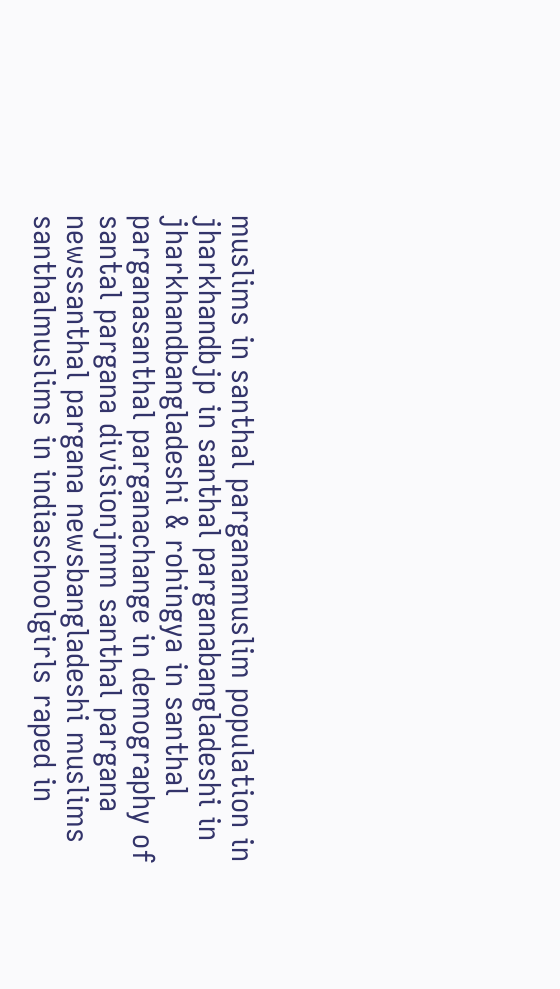muslims in santhal parganamuslim population in jharkhandbjp in santhal parganabangladeshi in jharkhandbangladeshi & rohingya in santhal parganasanthal parganachange in demography of santal pargana divisionjmm santhal pargana newssanthal pargana newsbangladeshi muslims santhalmuslims in indiaschoolgirls raped in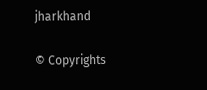jharkhand

© Copyrights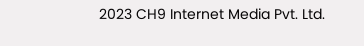2023 CH9 Internet Media Pvt. Ltd.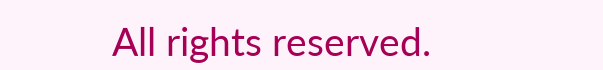All rights reserved.